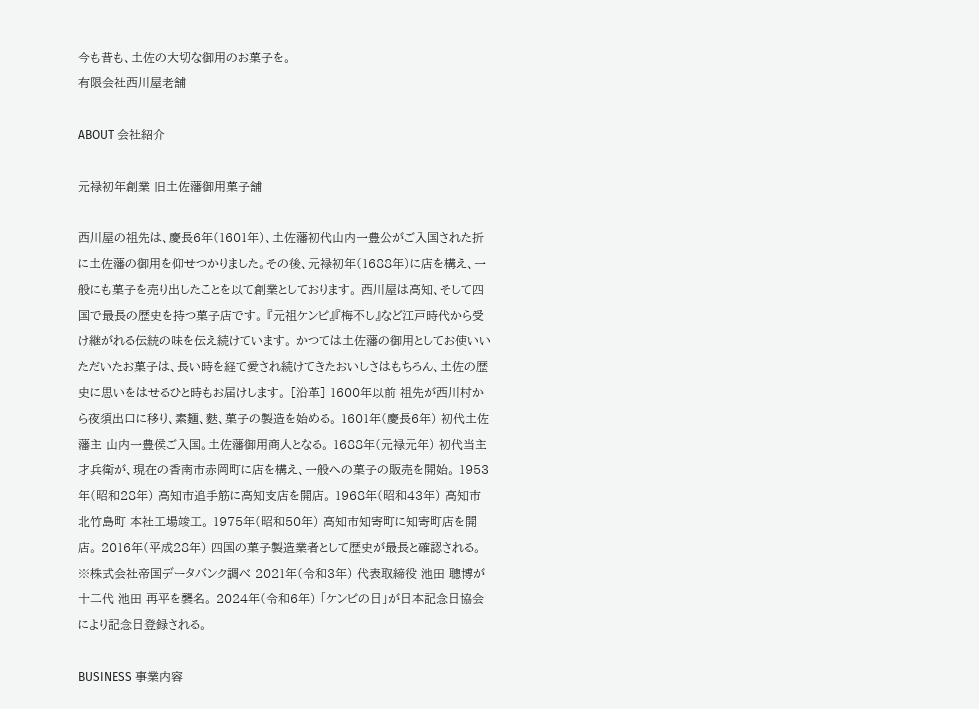今も昔も、土佐の大切な御用のお菓子を。
有限会社西川屋老舗

ABOUT 会社紹介

元禄初年創業 旧土佐藩御用菓子舗

西川屋の祖先は、慶長6年(1601年)、土佐藩初代山内一豊公がご入国された折に土佐藩の御用を仰せつかりました。その後、元禄初年(1688年)に店を構え、一般にも菓子を売り出したことを以て創業としております。 西川屋は高知、そして四国で最長の歴史を持つ菓子店です。 『元祖ケンピ』『梅不し』など江戸時代から受け継がれる伝統の味を伝え続けています。 かつては土佐藩の御用としてお使いいただいたお菓子は、長い時を経て愛され続けてきたおいしさはもちろん、土佐の歴史に思いをはせるひと時もお届けします。 [沿革] 1600年以前 祖先が西川村から夜須出口に移り、素麺、麩、菓子の製造を始める。 1601年(慶長6年) 初代土佐藩主 山内一豊侯ご入国。土佐藩御用商人となる。 1688年(元禄元年) 初代当主 才兵衛が、現在の香南市赤岡町に店を構え、一般への菓子の販売を開始。 1953年(昭和28年) 高知市追手筋に高知支店を開店。 1968年(昭和43年) 高知市北竹島町 本社工場竣工。 1975年(昭和50年) 高知市知寄町に知寄町店を開店。 2016年(平成28年) 四国の菓子製造業者として歴史が最長と確認される。 ※株式会社帝国データバンク調べ 2021年(令和3年) 代表取締役 池田 聰博が十二代 池田 再平を襲名。 2024年(令和6年) 「ケンピの日」が日本記念日協会により記念日登録される。

BUSINESS 事業内容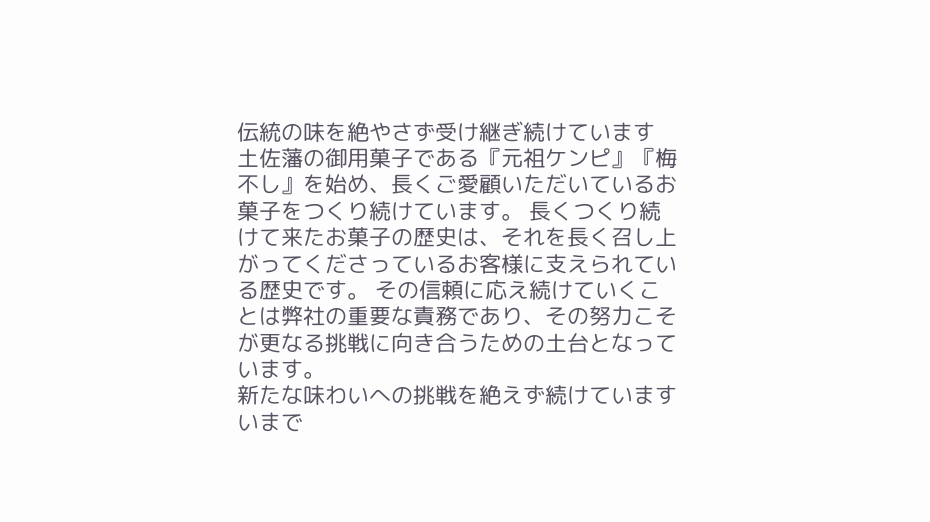伝統の味を絶やさず受け継ぎ続けています
土佐藩の御用菓子である『元祖ケンピ』『梅不し』を始め、長くご愛顧いただいているお菓子をつくり続けています。 長くつくり続けて来たお菓子の歴史は、それを長く召し上がってくださっているお客様に支えられている歴史です。 その信頼に応え続けていくことは弊社の重要な責務であり、その努力こそが更なる挑戦に向き合うための土台となっています。
新たな味わいへの挑戦を絶えず続けています
いまで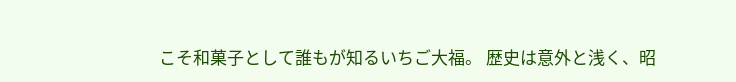こそ和菓子として誰もが知るいちご大福。 歴史は意外と浅く、昭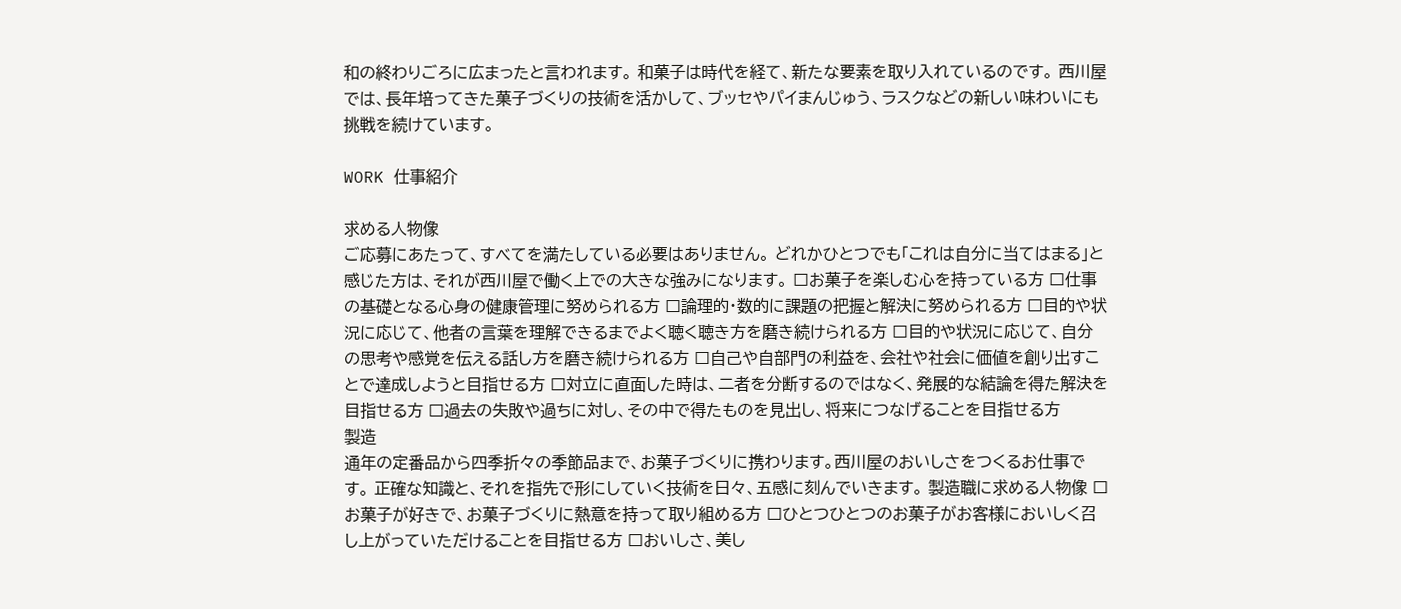和の終わりごろに広まったと言われます。 和菓子は時代を経て、新たな要素を取り入れているのです。 西川屋では、長年培ってきた菓子づくりの技術を活かして、ブッセやパイまんじゅう、ラスクなどの新しい味わいにも挑戦を続けています。

WORK 仕事紹介

求める人物像
ご応募にあたって、すべてを満たしている必要はありません。 どれかひとつでも「これは自分に当てはまる」と感じた方は、それが西川屋で働く上での大きな強みになります。 □お菓子を楽しむ心を持っている方 □仕事の基礎となる心身の健康管理に努められる方 □論理的・数的に課題の把握と解決に努められる方 □目的や状況に応じて、他者の言葉を理解できるまでよく聴く聴き方を磨き続けられる方 □目的や状況に応じて、自分の思考や感覚を伝える話し方を磨き続けられる方 □自己や自部門の利益を、会社や社会に価値を創り出すことで達成しようと目指せる方 □対立に直面した時は、二者を分断するのではなく、発展的な結論を得た解決を目指せる方 □過去の失敗や過ちに対し、その中で得たものを見出し、将来につなげることを目指せる方
製造
通年の定番品から四季折々の季節品まで、お菓子づくりに携わります。西川屋のおいしさをつくるお仕事です。 正確な知識と、それを指先で形にしていく技術を日々、五感に刻んでいきます。 製造職に求める人物像 □お菓子が好きで、お菓子づくりに熱意を持って取り組める方 □ひとつひとつのお菓子がお客様においしく召し上がっていただけることを目指せる方 □おいしさ、美し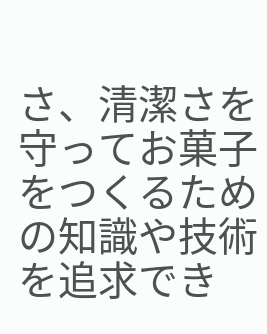さ、清潔さを守ってお菓子をつくるための知識や技術を追求でき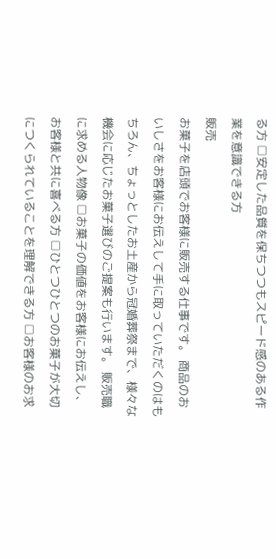る方 □安定した品質を保ちつつもスピード感のある作業を意識できる方
販売
お菓子を店頭でお客様に販売する仕事です。 商品のおいしさをお客様にお伝えして手に取っていただくのはもちろん、ちょっとしたお土産から冠婚葬祭まで、様々な機会に応じたお菓子選びのご提案も行います。 販売職に求める人物像 □お菓子の価値をお客様にお伝えし、お客様と共に喜べる方 □ひとつひとつのお菓子が大切につくられていることを理解できる方 □お客様のお求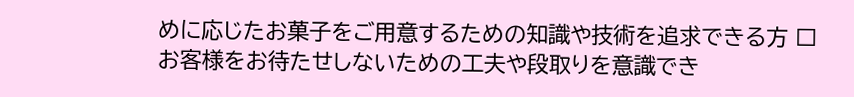めに応じたお菓子をご用意するための知識や技術を追求できる方 □お客様をお待たせしないための工夫や段取りを意識でき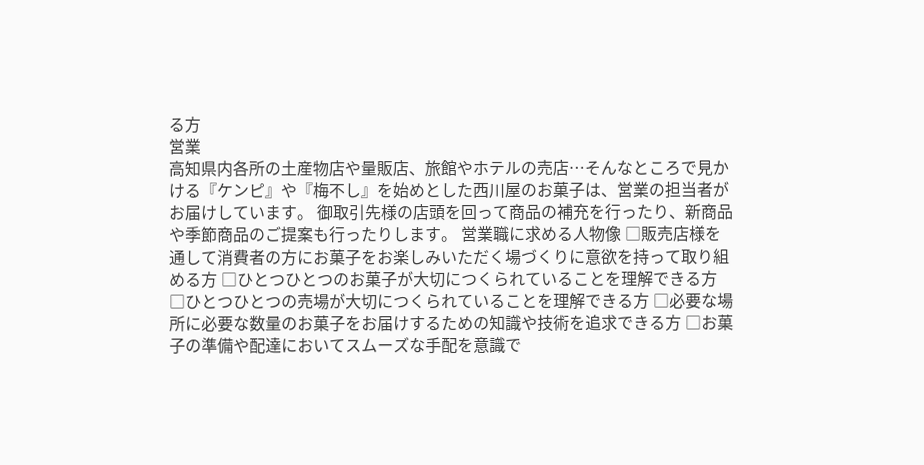る方
営業
高知県内各所の土産物店や量販店、旅館やホテルの売店…そんなところで見かける『ケンピ』や『梅不し』を始めとした西川屋のお菓子は、営業の担当者がお届けしています。 御取引先様の店頭を回って商品の補充を行ったり、新商品や季節商品のご提案も行ったりします。 営業職に求める人物像 □販売店様を通して消費者の方にお菓子をお楽しみいただく場づくりに意欲を持って取り組める方 □ひとつひとつのお菓子が大切につくられていることを理解できる方 □ひとつひとつの売場が大切につくられていることを理解できる方 □必要な場所に必要な数量のお菓子をお届けするための知識や技術を追求できる方 □お菓子の準備や配達においてスムーズな手配を意識で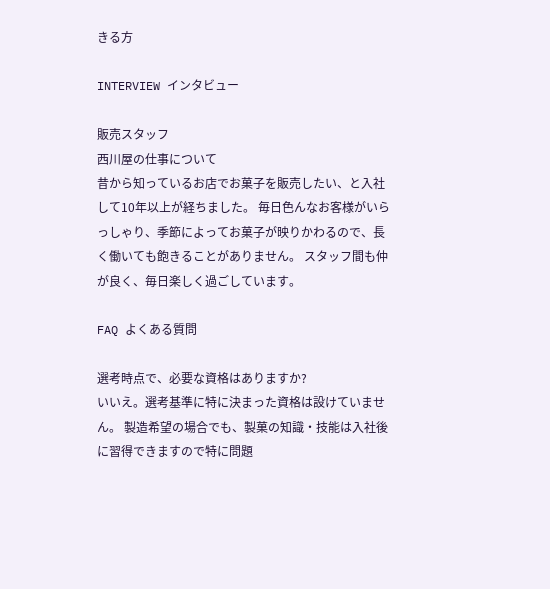きる方

INTERVIEW インタビュー

販売スタッフ
西川屋の仕事について
昔から知っているお店でお菓子を販売したい、と入社して10年以上が経ちました。 毎日色んなお客様がいらっしゃり、季節によってお菓子が映りかわるので、長く働いても飽きることがありません。 スタッフ間も仲が良く、毎日楽しく過ごしています。

FAQ よくある質問

選考時点で、必要な資格はありますか?
いいえ。選考基準に特に決まった資格は設けていません。 製造希望の場合でも、製菓の知識・技能は入社後に習得できますので特に問題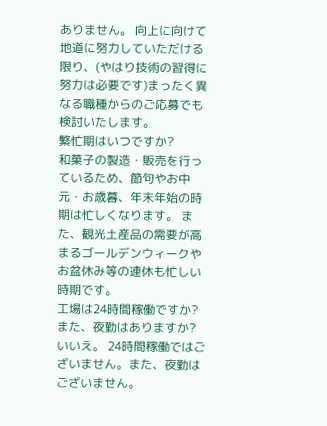ありません。 向上に向けて地道に努力していただける限り、(やはり技術の習得に努力は必要です)まったく異なる職種からのご応募でも検討いたします。
繁忙期はいつですか?
和菓子の製造・販売を行っているため、節句やお中元・お歳暮、年末年始の時期は忙しくなります。 また、観光土産品の需要が高まるゴールデンウィークやお盆休み等の連休も忙しい時期です。
工場は24時間稼働ですか?また、夜勤はありますか?
いいえ。 24時間稼働ではございません。また、夜勤はございません。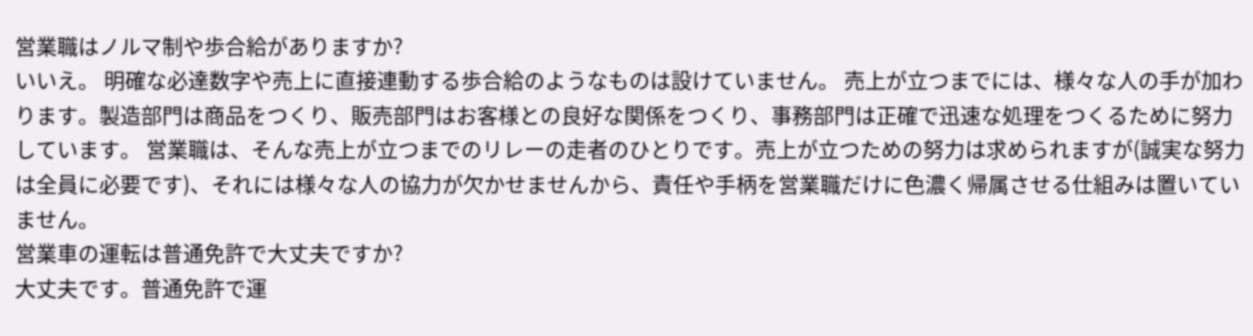営業職はノルマ制や歩合給がありますか?
いいえ。 明確な必達数字や売上に直接連動する歩合給のようなものは設けていません。 売上が立つまでには、様々な人の手が加わります。製造部門は商品をつくり、販売部門はお客様との良好な関係をつくり、事務部門は正確で迅速な処理をつくるために努力しています。 営業職は、そんな売上が立つまでのリレーの走者のひとりです。売上が立つための努力は求められますが(誠実な努力は全員に必要です)、それには様々な人の協力が欠かせませんから、責任や手柄を営業職だけに色濃く帰属させる仕組みは置いていません。
営業車の運転は普通免許で大丈夫ですか?
大丈夫です。普通免許で運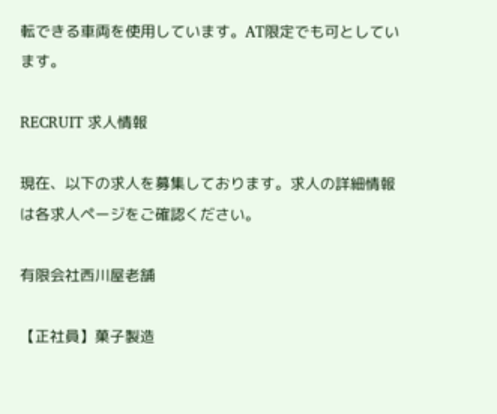転できる車両を使用しています。AT限定でも可としています。

RECRUIT 求人情報

現在、以下の求人を募集しております。求人の詳細情報は各求人ページをご確認ください。

有限会社西川屋老舗

【正社員】菓子製造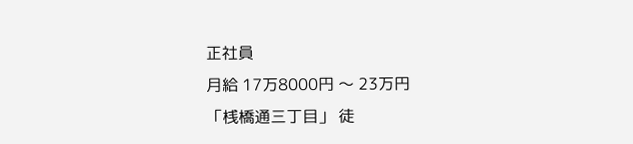正社員
月給 17万8000円 〜 23万円
「桟橋通三丁目」 徒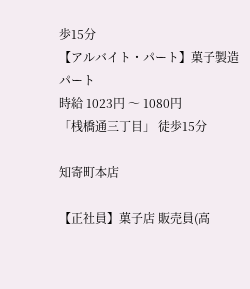歩15分
【アルバイト・パート】菓子製造 パート
時給 1023円 〜 1080円
「桟橋通三丁目」 徒歩15分

知寄町本店

【正社員】菓子店 販売員(高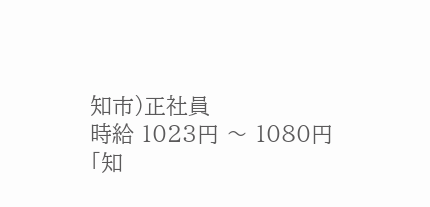知市)正社員
時給 1023円 〜 1080円
「知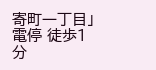寄町一丁目」電停 徒歩1分